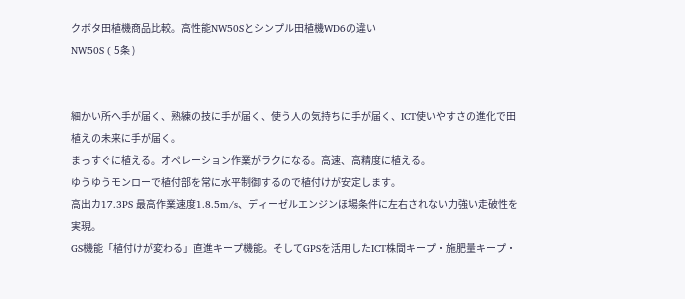クボタ田植機商品比較。高性能NW50Sとシンプル田植機WD6の違い
NW50S ( 5条 )


細かい所へ手が届く、熟練の技に手が届く、使う人の気持ちに手が届く、ICT使いやすさの進化で田植えの未来に手が届く。
まっすぐに植える。オペレーション作業がラクになる。高速、高精度に植える。
ゆうゆうモンローで植付部を常に水平制御するので植付けが安定します。
高出カ17.3PS 最高作業速度1.8.5m/s、ディーゼルエンジンほ場条件に左右されない力強い走破性を実現。
GS機能「植付けが変わる」直進キープ機能。そしてGPSを活用したICT株間キープ・施肥量キープ・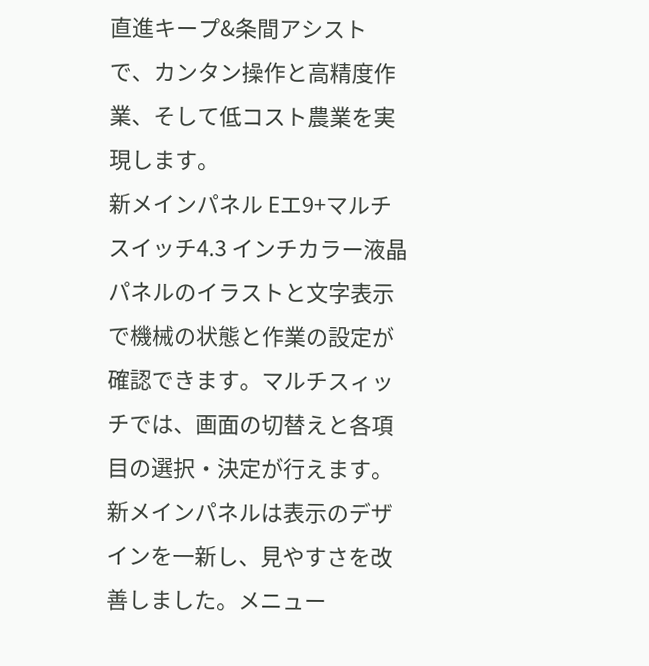直進キープ&条間アシストで、カンタン操作と高精度作業、そして低コスト農業を実現します。
新メインパネル Eエ9+マルチスイッチ4.3 インチカラー液晶パネルのイラストと文字表示で機械の状態と作業の設定が確認できます。マルチスィッチでは、画面の切替えと各項目の選択・決定が行えます。新メインパネルは表示のデザインを一新し、見やすさを改善しました。メニュー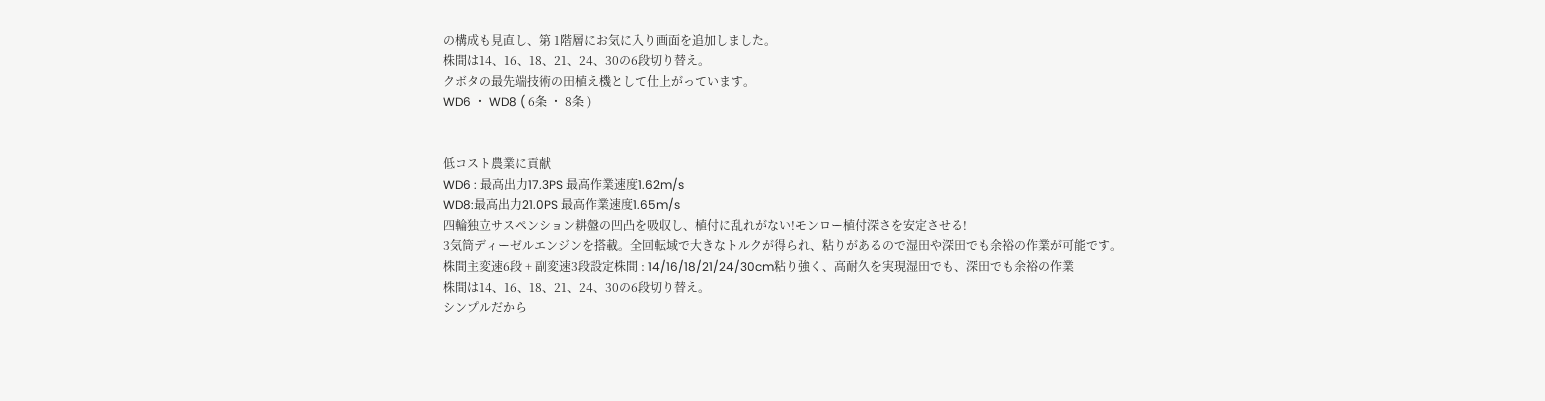の構成も見直し、第 1階層にお気に入り画面を追加しました。
株間は14、16、18、21、24、30の6段切り替え。
クボタの最先端技術の田植え機として仕上がっています。
WD6 ・ WD8 ( 6条 ・ 8条 )


低コスト農業に貢献
WD6 : 最高出力17.3PS 最高作業速度1.62m/s
WD8:最高出力21.0PS 最高作業速度1.65m/s
四輪独立サスペンション耕盤の凹凸を吸収し、植付に乱れがない!モンロー植付深さを安定させる!
3気筒ディーゼルエンジンを搭載。全回転域で大きなトルクが得られ、粘りがあるので湿田や深田でも余裕の作業が可能です。
株間主変速6段 + 副変速3段設定株間 : 14/16/18/21/24/30cm粘り強く、高耐久を実現湿田でも、深田でも余裕の作業
株間は14、16、18、21、24、30の6段切り替え。
シンプルだから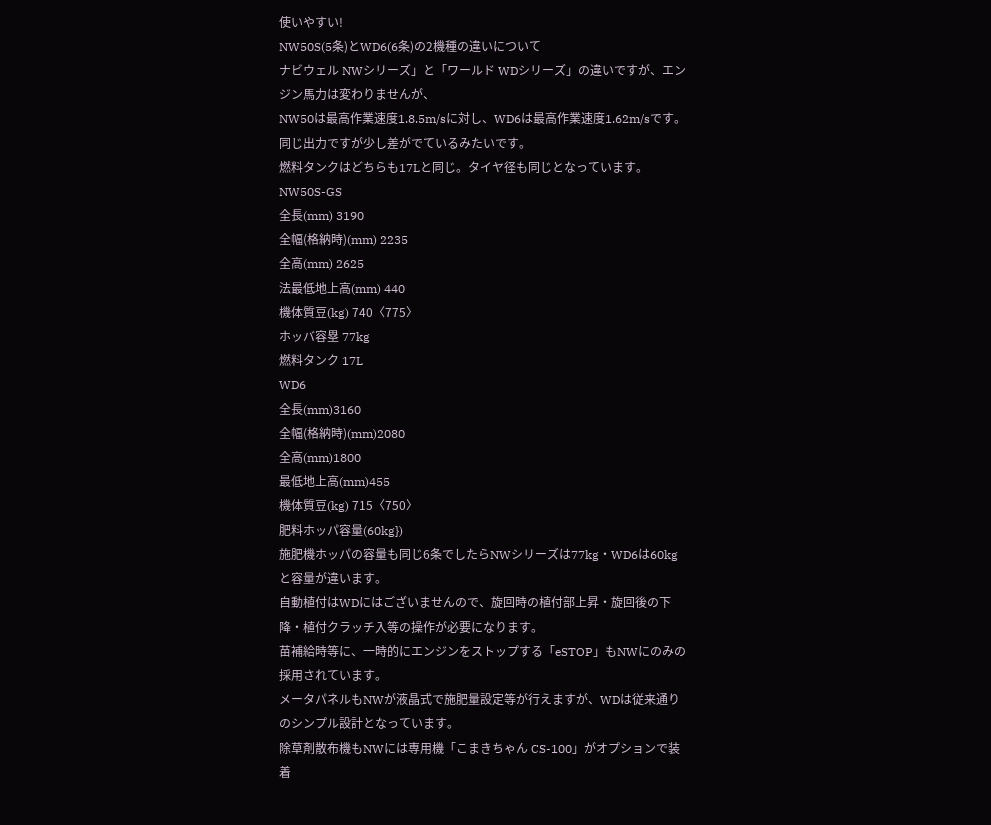使いやすい!
NW50S(5条)とWD6(6条)の2機種の違いについて
ナビウェル NWシリーズ」と「ワールド WDシリーズ」の違いですが、エンジン馬力は変わりませんが、
NW50は最高作業速度1.8.5m/sに対し、WD6は最高作業速度1.62m/sです。同じ出力ですが少し差がでているみたいです。
燃料タンクはどちらも17Lと同じ。タイヤ径も同じとなっています。
NW50S-GS
全長(mm) 3190
全幅(格納時)(mm) 2235
全高(mm) 2625
法最低地上高(mm) 440
機体質豆(kg) 740〈775〉
ホッバ容塁 77kg
燃料タンク 17L
WD6
全長(mm)3160
全幅(格納時)(mm)2080
全高(mm)1800
最低地上高(mm)455
機体質豆(kg) 715〈750〉
肥料ホッパ容量(60kg})
施肥機ホッパの容量も同じ6条でしたらNWシリーズは77kg・WD6は60kgと容量が違います。
自動植付はWDにはございませんので、旋回時の植付部上昇・旋回後の下降・植付クラッチ入等の操作が必要になります。
苗補給時等に、一時的にエンジンをストップする「eSTOP」もNWにのみの採用されています。
メータパネルもNWが液晶式で施肥量設定等が行えますが、WDは従来通りのシンプル設計となっています。
除草剤散布機もNWには専用機「こまきちゃん CS-100」がオプションで装着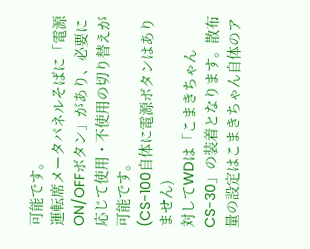可能です。
運転席メータパネルそばに「電源ON/OFFボタン」があり、必要に応じて使用・不使用の切り替えが可能です。
(CS-100自体に電源ボタンはありません)
対してWDは「こまきちゃん CS-30」の装着となります。散布量の設定はこまきちゃん自体のア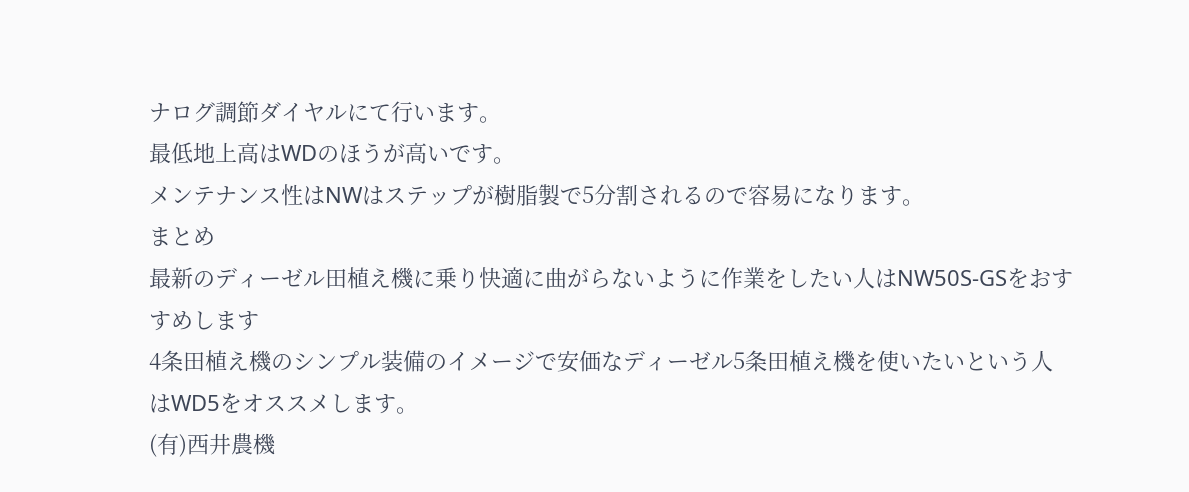ナログ調節ダイヤルにて行います。
最低地上高はWDのほうが高いです。
メンテナンス性はNWはステップが樹脂製で5分割されるので容易になります。
まとめ
最新のディーゼル田植え機に乗り快適に曲がらないように作業をしたい人はNW50S-GSをおすすめします
4条田植え機のシンプル装備のイメージで安価なディーゼル5条田植え機を使いたいという人はWD5をオススメします。
(有)西井農機